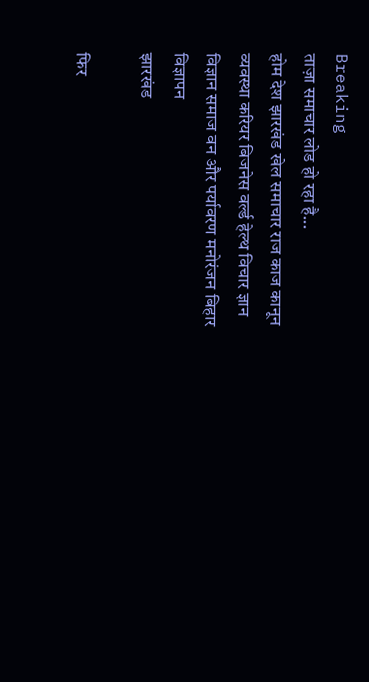Breaking
ताज़ा समाचार लोड हो रहा है...
होम देश झारखंड खेल समाचार राज काज कानून व्यवस्था करियर बिजनेस वर्ल्ड हेल्थ विचार ज्ञान विज्ञान समाज वन और पर्यावरण मनोरंजन बिहार विज्ञापन
झारखंड

फिर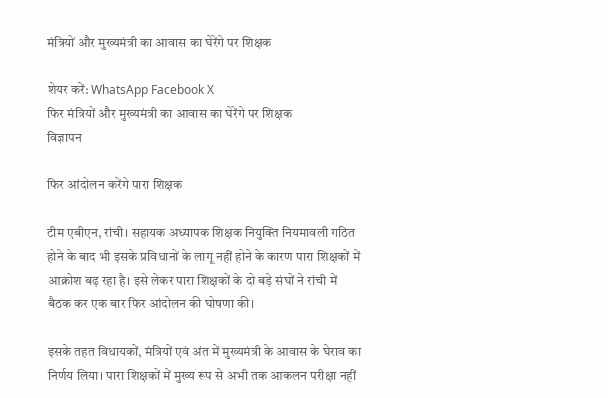मंत्रियों और मुख्यमंत्री का आवास का घेरेंगे पर शिक्षक

शेयर करें: WhatsApp Facebook X
फिर मंत्रियों और मुख्यमंत्री का आवास का घेरेंगे पर शिक्षक
विज्ञापन

फिर आंदोलन करेंगे पारा शिक्षक

टीम एबीएन, रांची। सहायक अध्यापक शिक्षक नियुक्ति नियमावली गठित होने के बाद भी इसके प्रविधानों के लागू नहीं होने के कारण पारा शिक्षकों में आक्रोश बढ़ रहा है। इसे लेकर पारा शिक्षकों के दो बड़े संघों ने रांची में बैठक कर एक बार फिर आंदोलन की घोषणा की।

इसके तहत विधायकों, मंत्रियों एवं अंत में मुख्यमंत्री के आवास के घेराव का निर्णय लिया। पारा शिक्षकों में मुख्य रूप से अभी तक आकलन परीक्षा नहीं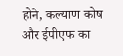होने, कल्याण कोष और ईपीएफ का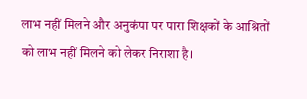लाभ नहीं मिलने और अनुकंपा पर पारा शिक्षकों के आश्रितों को लाभ नहीं मिलने को लेकर निराशा है।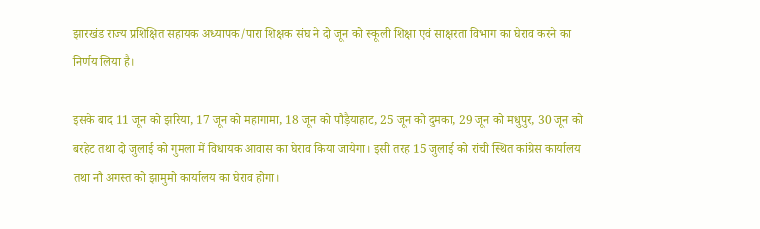झारखंड राज्य प्रशिक्षित सहायक अध्यापक/पारा शिक्षक संघ ने दो जून को स्कूली शिक्षा एवं साक्षरता विभाग का घेराव करने का निर्णय लिया है।

इसके बाद 11 जून को झरिया, 17 जून को महागामा, 18 जून को पौड़ैयाहाट, 25 जून को दुमका, 29 जून को मधुपुर, 30 जून को बरहेट तथा दो जुलाई को गुमला में विधायक आवास का घेराव किया जायेगा। इसी तरह 15 जुलाई को रांची स्थित कांग्रेस कार्यालय तथा नौ अगस्त को झामुमो कार्यालय का घेराव होगा।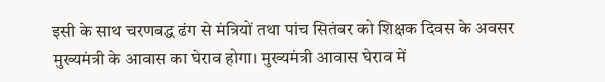इसी के साथ चरणबद्ध ढंग से मंत्रियों तथा पांच सितंबर को शिक्षक दिवस के अवसर मुख्यमंत्री के आवास का घेराव होगा। मुख्यमंत्री आवास घेराव में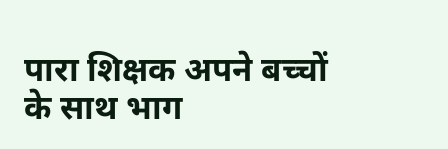पारा शिक्षक अपने बच्चों के साथ भाग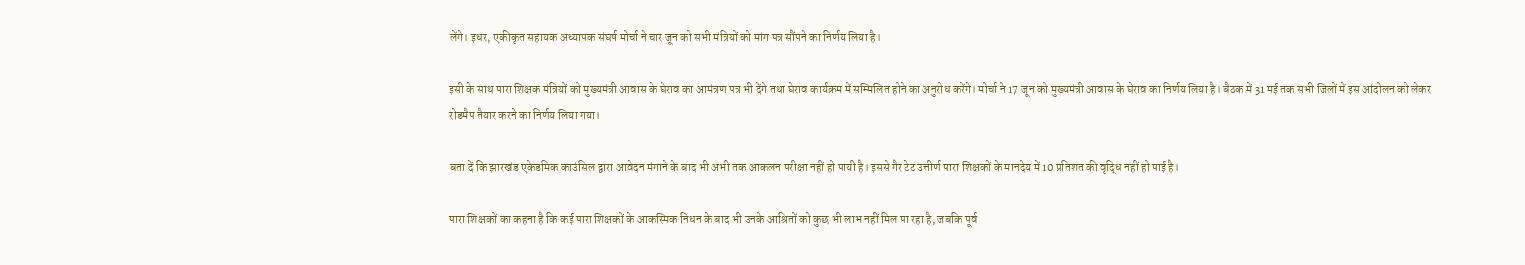लेंगे। इधर, एकीकृत सहायक अध्यापक संघर्ष मोर्चा ने चार जून को सभी मंत्रियों को मांग पत्र सौंपने का निर्णय लिया है।

इसी के साथ पारा शिक्षक मंत्रियों को मुख्यमंत्री आवास के घेराव का आमंत्रण पत्र भी देंगे तथा घेराव कार्यक्रम में सम्मिलित होने का अनुरोध करेंगे। मोर्चा ने 17 जून को मुख्यमंत्री आवास के घेराव का निर्णय लिया है। बैठक में 31 मई तक सभी जिलों में इस आंदोलन को लेकर रोडमैप तैयार करने का निर्णय लिया गया।

बता दें कि झारखंड एकेडमिक काउंसिल द्वारा आवेदन मंगाने के बाद भी अभी तक आकलन परीक्षा नहीं हो पायी है। इससे गैर टेट उत्तीर्ण पारा शिक्षकों के मानदेय में 10 प्रतिशत की वृद्धि नहीं हो पाई है।

पारा शिक्षकों का कहना है कि कई पारा शिक्षकों के आकस्मिक निधन के बाद भी उनके आश्रितों को कुछ भी लाभ नहीं मिल पा रहा है, जबकि पूर्व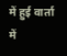में हुई वार्ता में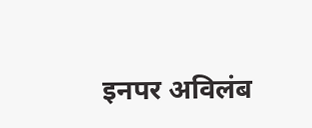इनपर अविलंब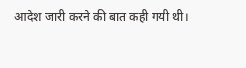आदेश जारी करने की बात कही गयी थी।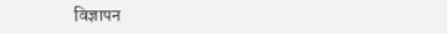विज्ञापन